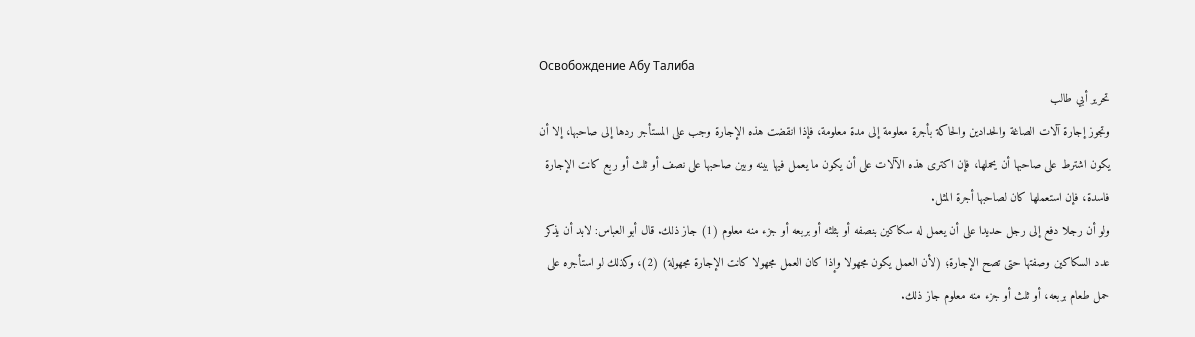Освобождение Абу Талиба
تحرير أبي طالب
وتجوز إجارة آلات الصاغة والحدادين والحاكة بأجرة معلومة إلى مدة معلومة، فإذا انقضت هذه الإجارة وجب على المستأجر ردها إلى صاحبها، إلا أن يكون اشترط على صاحبها أن يحملها، فإن اكترى هذه الآلات على أن يكون ما يعمل فيها بينه وبين صاحبها على نصف أو ثلث أو ربع كانت الإجارة فاسدة، فإن استعملها كان لصاحبها أجرة المثل.
ولو أن رجلا دفع إلى رجل حديدا على أن يعمل له سكاكين بنصفه أو بثلثه أو بربعه أو جزء منه معلوم (1) جاز ذلك. قال أبو العباس: لابد أن يذكر عدد السكاكين وصفتها حتى تصح الإجارة؛ (لأن العمل يكون مجهولا وإذا كان العمل مجهولا كانت الإجارة مجهولة) (2)، وكذلك لو استأجره على حمل طعام بربعه، أو ثلث أو جزء منه معلوم جاز ذلك.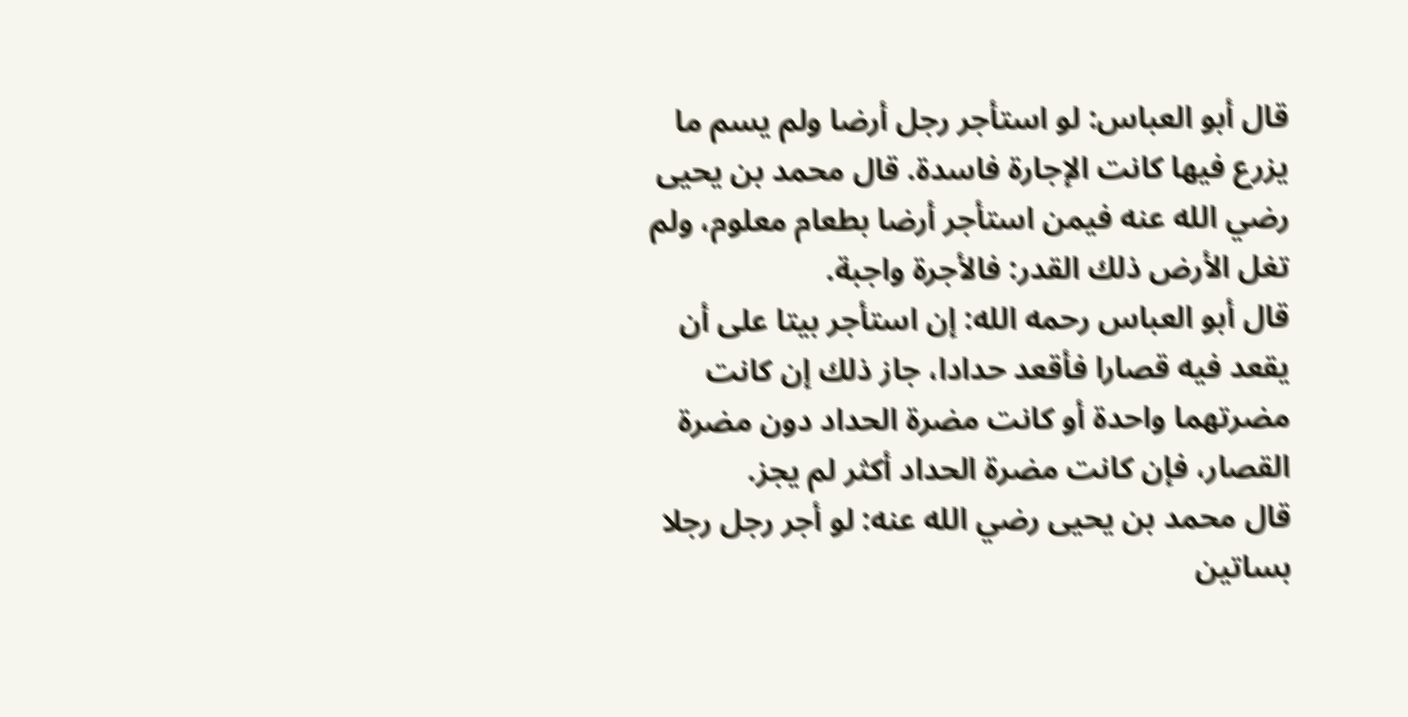قال أبو العباس: لو استأجر رجل أرضا ولم يسم ما يزرع فيها كانت الإجارة فاسدة. قال محمد بن يحيى رضي الله عنه فيمن استأجر أرضا بطعام معلوم، ولم تغل الأرض ذلك القدر: فالأجرة واجبة.
قال أبو العباس رحمه الله: إن استأجر بيتا على أن يقعد فيه قصارا فأقعد حدادا، جاز ذلك إن كانت مضرتهما واحدة أو كانت مضرة الحداد دون مضرة القصار، فإن كانت مضرة الحداد أكثر لم يجز.
قال محمد بن يحيى رضي الله عنه: لو أجر رجل رجلا بساتين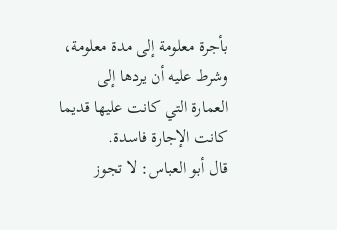بأجرة معلومة إلى مدة معلومة، وشرط عليه أن يردها إلى العمارة التي كانت عليها قديما كانت الإجارة فاسدة.
قال أبو العباس: لا تجوز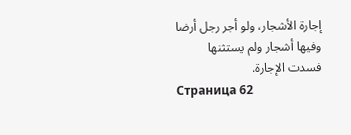إجارة الأشجار، ولو أجر رجل أرضا وفيها أشجار ولم يستثنها فسدت الإجارة.
Страница 62